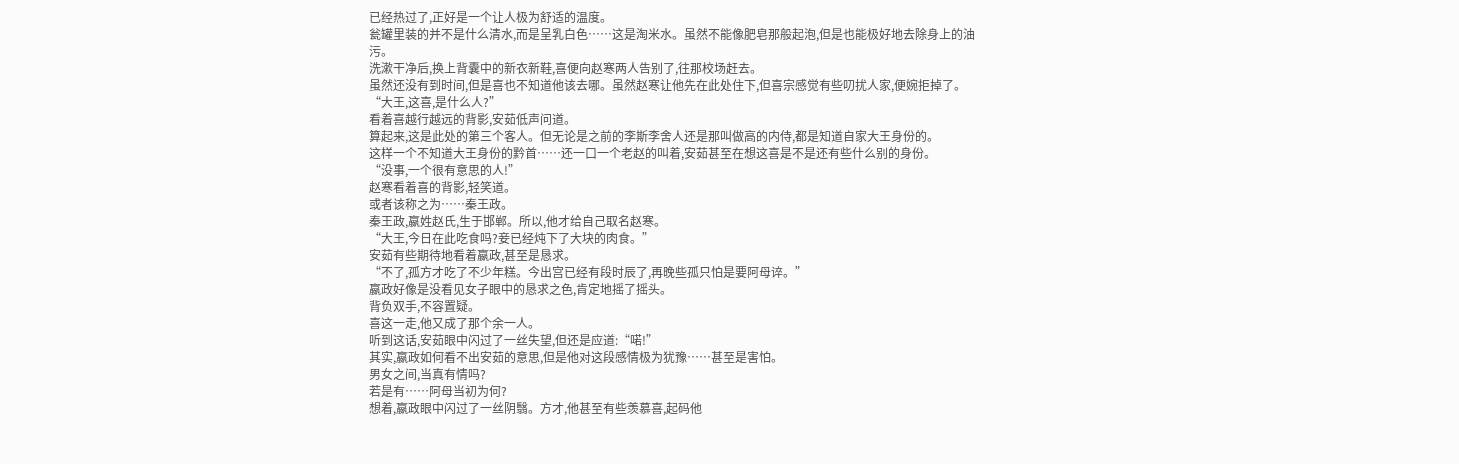已经热过了,正好是一个让人极为舒适的温度。
瓮罐里装的并不是什么清水,而是呈乳白色……这是淘米水。虽然不能像肥皂那般起泡,但是也能极好地去除身上的油污。
洗漱干净后,换上背囊中的新衣新鞋,喜便向赵寒两人告别了,往那校场赶去。
虽然还没有到时间,但是喜也不知道他该去哪。虽然赵寒让他先在此处住下,但喜宗感觉有些叨扰人家,便婉拒掉了。
“大王,这喜,是什么人?”
看着喜越行越远的背影,安茹低声问道。
算起来,这是此处的第三个客人。但无论是之前的李斯李舍人还是那叫做高的内侍,都是知道自家大王身份的。
这样一个不知道大王身份的黔首……还一口一个老赵的叫着,安茹甚至在想这喜是不是还有些什么别的身份。
“没事,一个很有意思的人!”
赵寒看着喜的背影,轻笑道。
或者该称之为……秦王政。
秦王政,嬴姓赵氏,生于邯郸。所以,他才给自己取名赵寒。
“大王,今日在此吃食吗?妾已经炖下了大块的肉食。”
安茹有些期待地看着嬴政,甚至是恳求。
“不了,孤方才吃了不少年糕。今出宫已经有段时辰了,再晚些孤只怕是要阿母谇。”
嬴政好像是没看见女子眼中的恳求之色,肯定地摇了摇头。
背负双手,不容置疑。
喜这一走,他又成了那个余一人。
听到这话,安茹眼中闪过了一丝失望,但还是应道:“喏!”
其实,嬴政如何看不出安茹的意思,但是他对这段感情极为犹豫……甚至是害怕。
男女之间,当真有情吗?
若是有……阿母当初为何?
想着,嬴政眼中闪过了一丝阴翳。方才,他甚至有些羡慕喜,起码他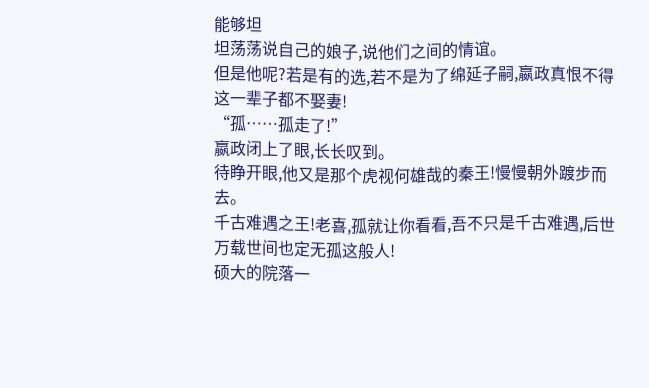能够坦
坦荡荡说自己的娘子,说他们之间的情谊。
但是他呢?若是有的选,若不是为了绵延子嗣,嬴政真恨不得这一辈子都不娶妻!
“孤……孤走了!”
嬴政闭上了眼,长长叹到。
待睁开眼,他又是那个虎视何雄哉的秦王!慢慢朝外踱步而去。
千古难遇之王!老喜,孤就让你看看,吾不只是千古难遇,后世万载世间也定无孤这般人!
硕大的院落一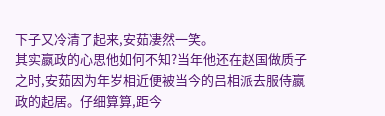下子又冷清了起来,安茹凄然一笑。
其实嬴政的心思他如何不知?当年他还在赵国做质子之时,安茹因为年岁相近便被当今的吕相派去服侍嬴政的起居。仔细算算,距今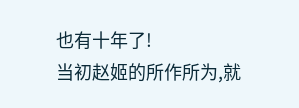也有十年了!
当初赵姬的所作所为,就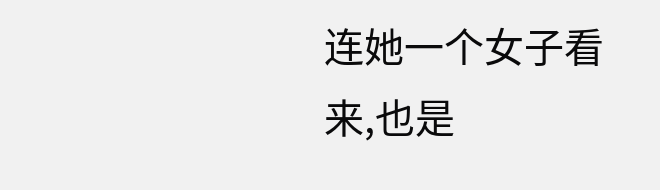连她一个女子看来,也是